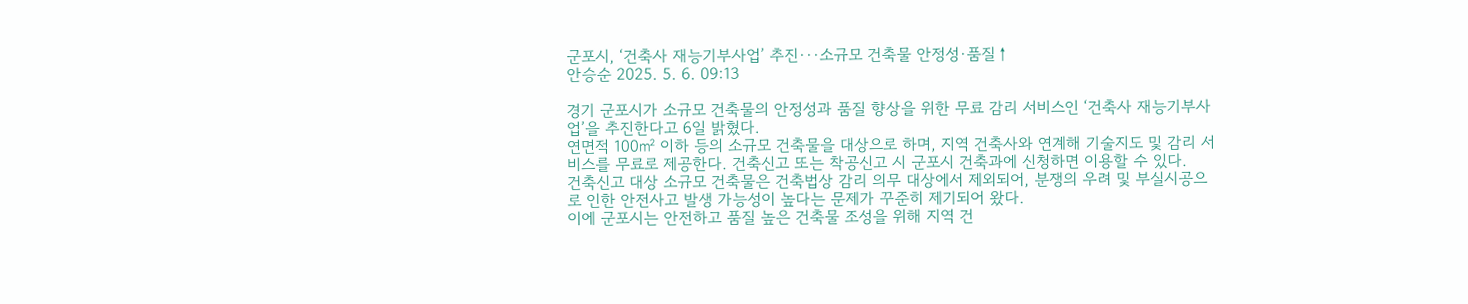군포시, ‘건축사 재능기부사업’ 추진···소규모 건축물 안정성·품질↑
안승순 2025. 5. 6. 09:13

경기 군포시가 소규모 건축물의 안정성과 품질 향상을 위한 무료 감리 서비스인 ‘건축사 재능기부사업’을 추진한다고 6일 밝혔다.
연면적 100㎡ 이하 등의 소규모 건축물을 대상으로 하며, 지역 건축사와 연계해 기술지도 및 감리 서비스를 무료로 제공한다. 건축신고 또는 착공신고 시 군포시 건축과에 신청하면 이용할 수 있다.
건축신고 대상 소규모 건축물은 건축법상 감리 의무 대상에서 제외되어, 분쟁의 우려 및 부실시공으로 인한 안전사고 발생 가능성이 높다는 문제가 꾸준히 제기되어 왔다.
이에 군포시는 안전하고 품질 높은 건축물 조성을 위해 지역 건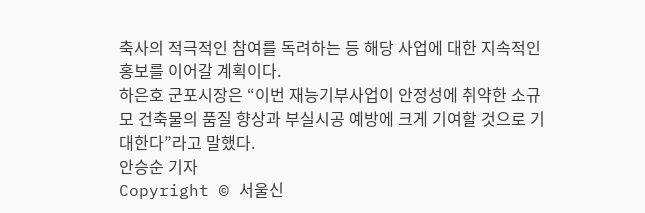축사의 적극적인 참여를 독려하는 등 해당 사업에 대한 지속적인 홍보를 이어갈 계획이다.
하은호 군포시장은 “이번 재능기부사업이 안정성에 취약한 소규모 건축물의 품질 향상과 부실시공 예방에 크게 기여할 것으로 기대한다”라고 말했다.
안승순 기자
Copyright © 서울신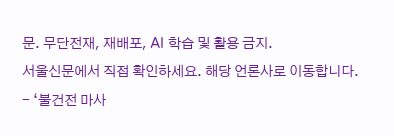문. 무단전재, 재배포, AI 학습 및 활용 금지.
서울신문에서 직접 확인하세요. 해당 언론사로 이동합니다.
- ‘불건전 마사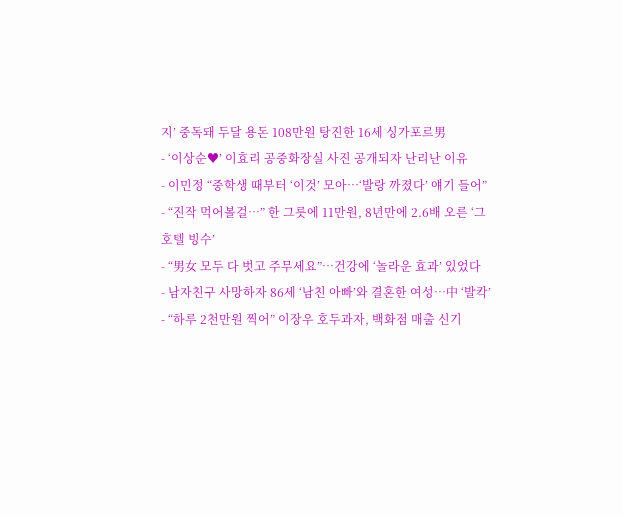지’ 중독돼 두달 용돈 108만원 탕진한 16세 싱가포르男
- ‘이상순♥’ 이효리 공중화장실 사진 공개되자 난리난 이유
- 이민정 “중학생 때부터 ‘이것’ 모아…‘발랑 까졌다’ 얘기 들어”
- “진작 먹어볼걸…” 한 그릇에 11만원, 8년만에 2.6배 오른 ‘그 호텔 빙수’
- “男女 모두 다 벗고 주무세요”…건강에 ‘놀라운 효과’ 있었다
- 남자친구 사망하자 86세 ‘남친 아빠’와 결혼한 여성…中 ‘발칵’
- “하루 2천만원 찍어” 이장우 호두과자, 백화점 매출 신기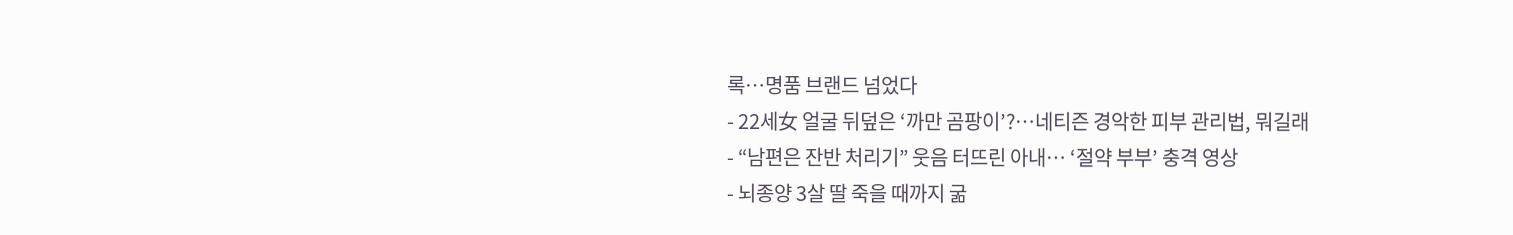록…명품 브랜드 넘었다
- 22세女 얼굴 뒤덮은 ‘까만 곰팡이’?…네티즌 경악한 피부 관리법, 뭐길래
- “남편은 잔반 처리기” 웃음 터뜨린 아내… ‘절약 부부’ 충격 영상
- 뇌종양 3살 딸 죽을 때까지 굶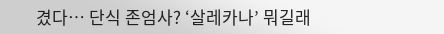겼다… 단식 존엄사? ‘살레카나’ 뭐길래